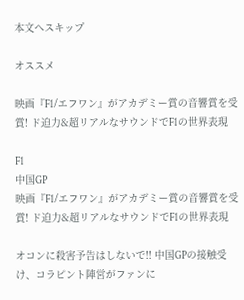本文へスキップ

オススメ

映画『F1/エフワン』がアカデミー賞の音響賞を受賞! ド迫力&超リアルなサウンドでF1の世界表現

F1
中国GP
映画『F1/エフワン』がアカデミー賞の音響賞を受賞! ド迫力&超リアルなサウンドでF1の世界表現

オコンに殺害予告はしないで!! 中国GPの接触受け、コラピント陣営がファンに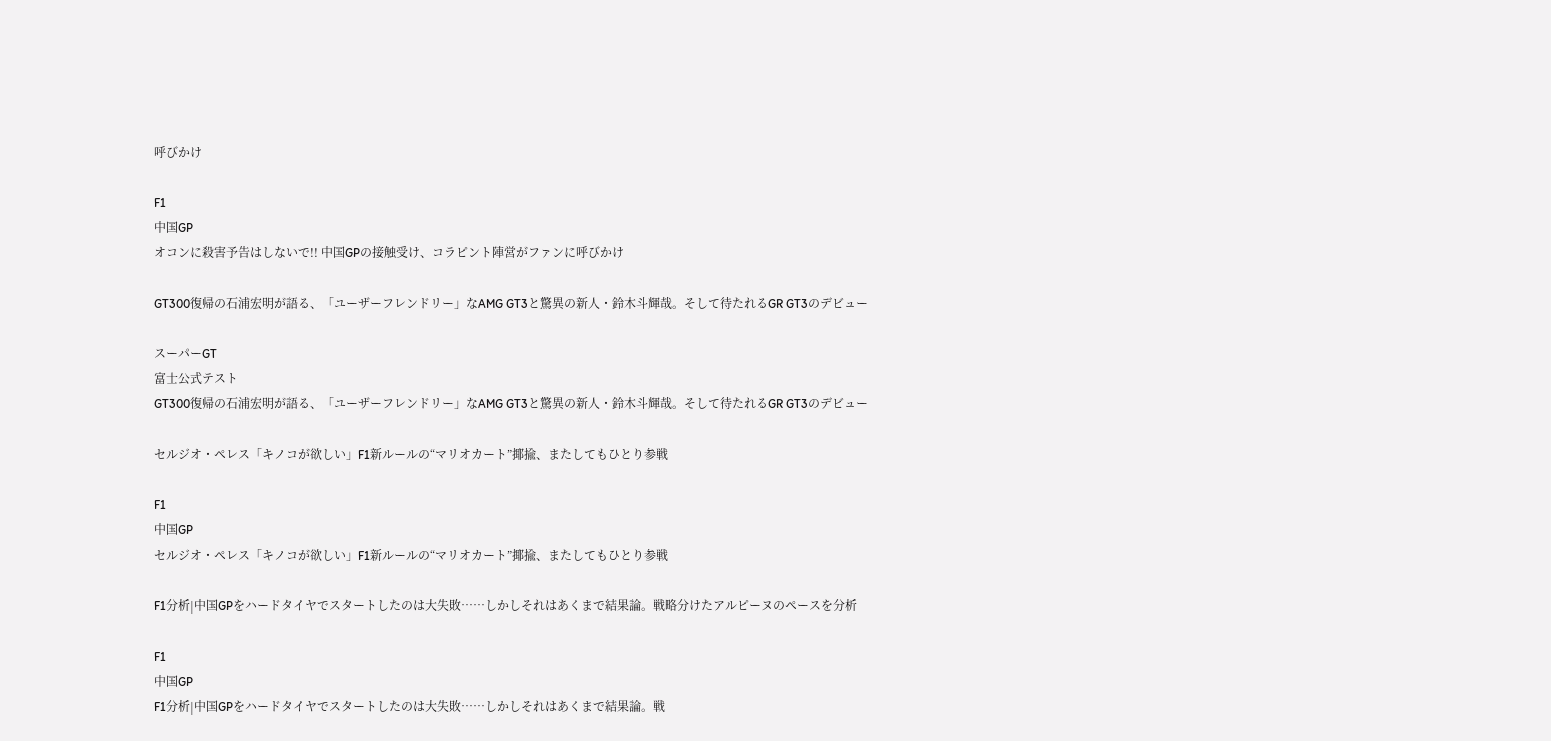呼びかけ

F1
中国GP
オコンに殺害予告はしないで!! 中国GPの接触受け、コラピント陣営がファンに呼びかけ

GT300復帰の石浦宏明が語る、「ユーザーフレンドリー」なAMG GT3と驚異の新人・鈴木斗輝哉。そして待たれるGR GT3のデビュー

スーパーGT
富士公式テスト
GT300復帰の石浦宏明が語る、「ユーザーフレンドリー」なAMG GT3と驚異の新人・鈴木斗輝哉。そして待たれるGR GT3のデビュー

セルジオ・ペレス「キノコが欲しい」F1新ルールの“マリオカート”揶揄、またしてもひとり参戦

F1
中国GP
セルジオ・ペレス「キノコが欲しい」F1新ルールの“マリオカート”揶揄、またしてもひとり参戦

F1分析|中国GPをハードタイヤでスタートしたのは大失敗……しかしそれはあくまで結果論。戦略分けたアルピーヌのペースを分析

F1
中国GP
F1分析|中国GPをハードタイヤでスタートしたのは大失敗……しかしそれはあくまで結果論。戦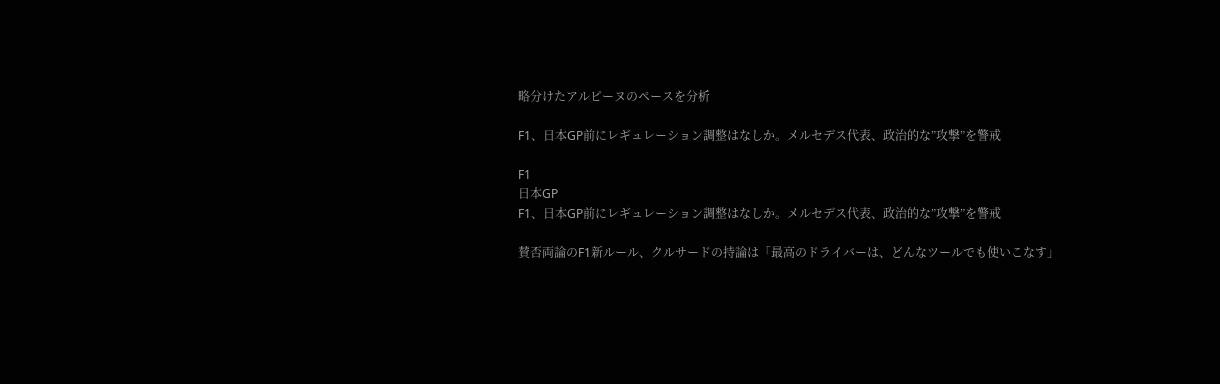略分けたアルピーヌのペースを分析

F1、日本GP前にレギュレーション調整はなしか。メルセデス代表、政治的な”攻撃”を警戒

F1
日本GP
F1、日本GP前にレギュレーション調整はなしか。メルセデス代表、政治的な”攻撃”を警戒

賛否両論のF1新ルール、クルサードの持論は「最高のドライバーは、どんなツールでも使いこなす」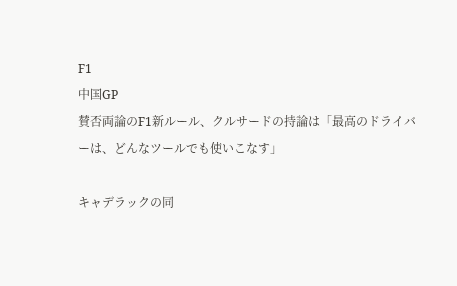F1
中国GP
賛否両論のF1新ルール、クルサードの持論は「最高のドライバーは、どんなツールでも使いこなす」

キャデラックの同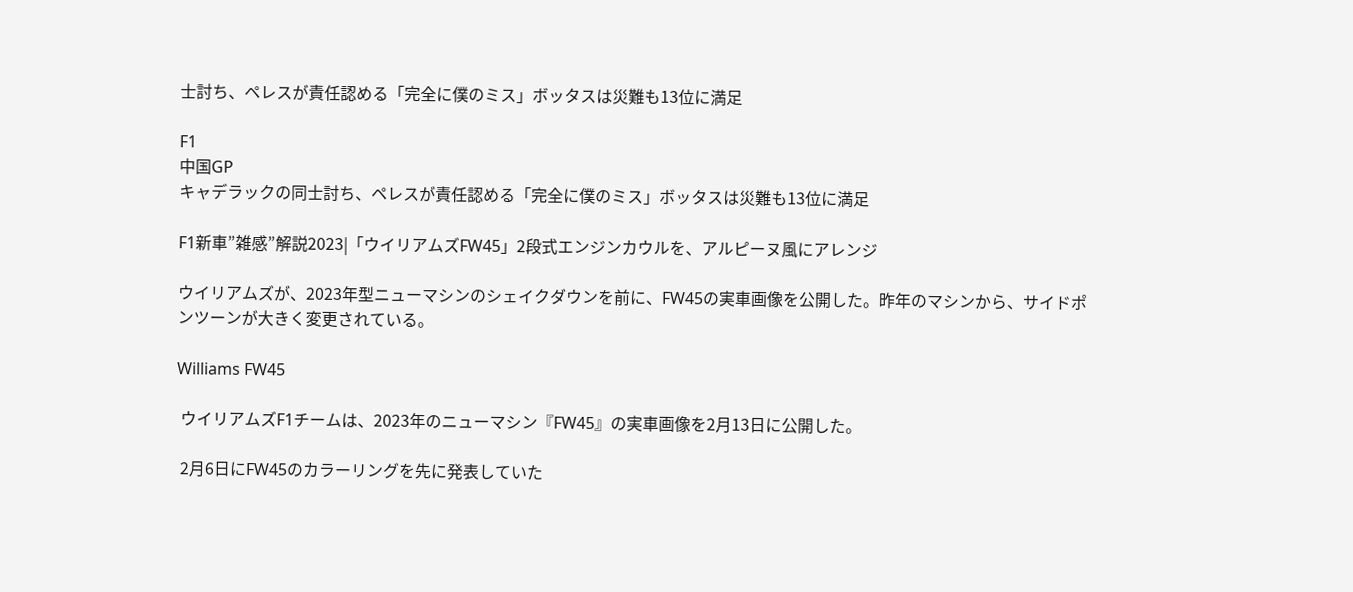士討ち、ペレスが責任認める「完全に僕のミス」ボッタスは災難も13位に満足

F1
中国GP
キャデラックの同士討ち、ペレスが責任認める「完全に僕のミス」ボッタスは災難も13位に満足

F1新車”雑感”解説2023|「ウイリアムズFW45」2段式エンジンカウルを、アルピーヌ風にアレンジ

ウイリアムズが、2023年型ニューマシンのシェイクダウンを前に、FW45の実車画像を公開した。昨年のマシンから、サイドポンツーンが大きく変更されている。

Williams FW45

 ウイリアムズF1チームは、2023年のニューマシン『FW45』の実車画像を2月13日に公開した。

 2月6日にFW45のカラーリングを先に発表していた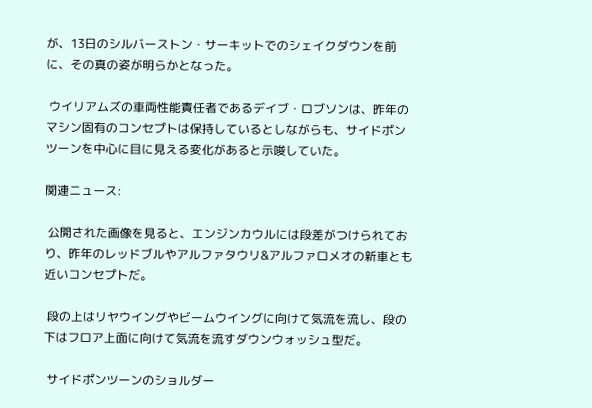が、13日のシルバーストン・サーキットでのシェイクダウンを前に、その真の姿が明らかとなった。

 ウイリアムズの車両性能責任者であるデイブ・ロブソンは、昨年のマシン固有のコンセプトは保持しているとしながらも、サイドポンツーンを中心に目に見える変化があると示唆していた。

関連ニュース:

 公開された画像を見ると、エンジンカウルには段差がつけられており、昨年のレッドブルやアルファタウリ&アルファロメオの新車とも近いコンセプトだ。

 段の上はリヤウイングやビームウイングに向けて気流を流し、段の下はフロア上面に向けて気流を流すダウンウォッシュ型だ。

 サイドポンツーンのショルダー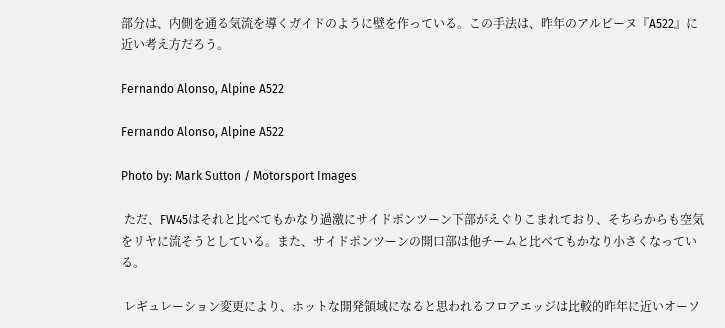部分は、内側を通る気流を導くガイドのように壁を作っている。この手法は、昨年のアルピーヌ『A522』に近い考え方だろう。

Fernando Alonso, Alpine A522

Fernando Alonso, Alpine A522

Photo by: Mark Sutton / Motorsport Images

 ただ、FW45はそれと比べてもかなり過激にサイドポンツーン下部がえぐりこまれており、そちらからも空気をリヤに流そうとしている。また、サイドポンツーンの開口部は他チームと比べてもかなり小さくなっている。

 レギュレーション変更により、ホットな開発領域になると思われるフロアエッジは比較的昨年に近いオーソ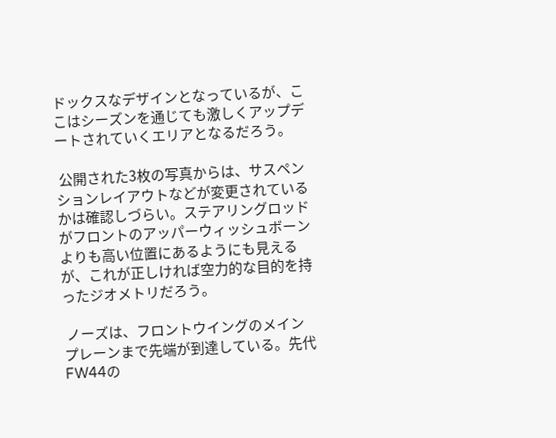ドックスなデザインとなっているが、ここはシーズンを通じても激しくアップデートされていくエリアとなるだろう。

 公開された3枚の写真からは、サスペンションレイアウトなどが変更されているかは確認しづらい。ステアリングロッドがフロントのアッパーウィッシュボーンよりも高い位置にあるようにも見えるが、これが正しければ空力的な目的を持ったジオメトリだろう。

 ノーズは、フロントウイングのメインプレーンまで先端が到達している。先代FW44の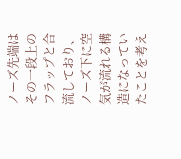ノーズ先端はその一段上のフラップと合流しており、ノーズ下に空気が流れる構造になっていたことを考え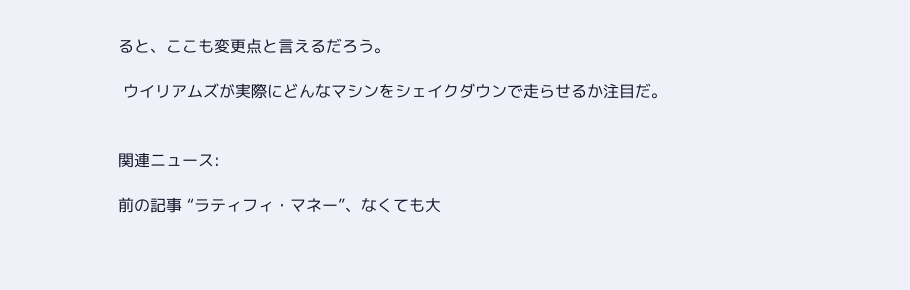ると、ここも変更点と言えるだろう。

 ウイリアムズが実際にどんなマシンをシェイクダウンで走らせるか注目だ。


関連ニュース:

前の記事 “ラティフィ・マネー”、なくても大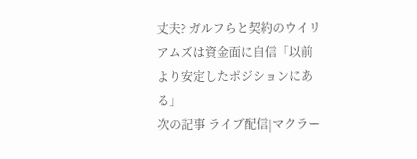丈夫? ガルフらと契約のウイリアムズは資金面に自信「以前より安定したポジションにある」
次の記事 ライブ配信|マクラー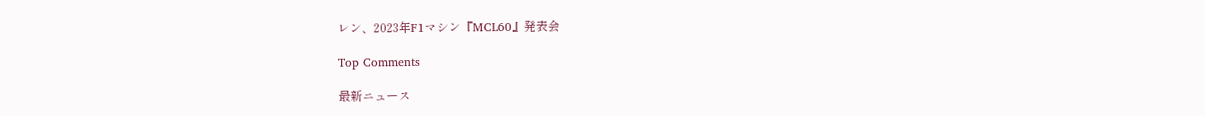レン、2023年F1マシン『MCL60』発表会

Top Comments

最新ニュース